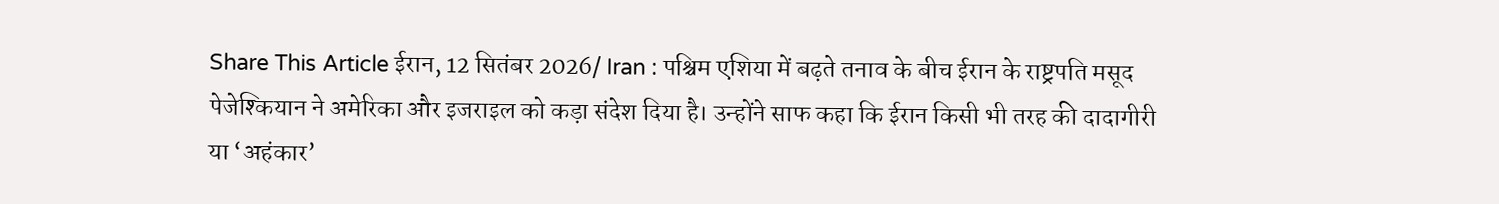Share This Article ईरान, 12 सितंबर 2026/ Iran : पश्चिम एशिया में बढ़ते तनाव के बीच ईरान के राष्ट्रपति मसूद पेजेश्कियान ने अमेरिका और इजराइल को कड़ा संदेश दिया है। उन्होंने साफ कहा कि ईरान किसी भी तरह की दादागीरी या ‘अहंकार’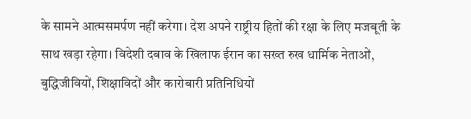के सामने आत्मसमर्पण नहीं करेगा। देश अपने राष्ट्रीय हितों की रक्षा के लिए मजबूती के साथ खड़ा रहेगा। विदेशी दबाव के खिलाफ ईरान का सख्त रुख धार्मिक नेताओं, बुद्धिजीवियों, शिक्षाविदों और कारोबारी प्रतिनिधियों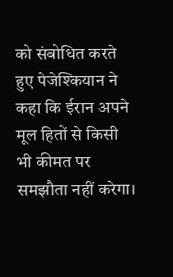को संबोधित करते हुए पेजेश्कियान ने कहा कि ईरान अपने मूल हितों से किसी भी कीमत पर समझौता नहीं करेगा।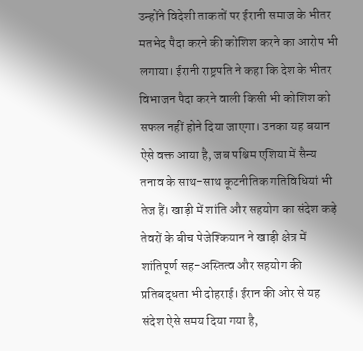उन्होंने विदेशी ताकतों पर ईरानी समाज के भीतर मतभेद पैदा करने की कोशिश करने का आरोप भी लगाया। ईरानी राष्ट्रपति ने कहा कि देश के भीतर विभाजन पैदा करने वाली किसी भी कोशिश को सफल नहीं होने दिया जाएगा। उनका यह बयान ऐसे वक्त आया है, जब पश्चिम एशिया में सैन्य तनाव के साथ-साथ कूटनीतिक गतिविधियां भी तेज हैं। खाड़ी में शांति और सहयोग का संदेश कड़े तेवरों के बीच पेजेश्कियान ने खाड़ी क्षेत्र में शांतिपूर्ण सह-अस्तित्व और सहयोग की प्रतिबद्धता भी दोहराई। ईरान की ओर से यह संदेश ऐसे समय दिया गया है,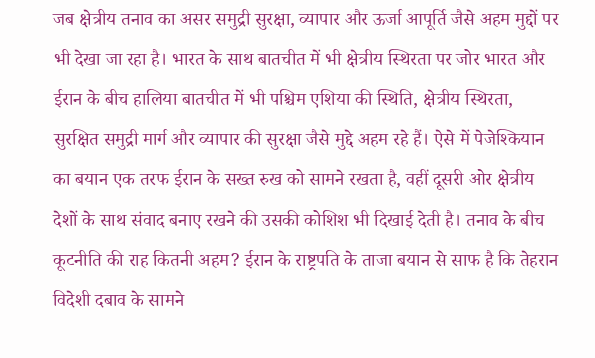जब क्षेत्रीय तनाव का असर समुद्री सुरक्षा, व्यापार और ऊर्जा आपूर्ति जैसे अहम मुद्दों पर भी देखा जा रहा है। भारत के साथ बातचीत में भी क्षेत्रीय स्थिरता पर जोर भारत और ईरान के बीच हालिया बातचीत में भी पश्चिम एशिया की स्थिति, क्षेत्रीय स्थिरता, सुरक्षित समुद्री मार्ग और व्यापार की सुरक्षा जैसे मुद्दे अहम रहे हैं। ऐसे में पेजेश्कियान का बयान एक तरफ ईरान के सख्त रुख को सामने रखता है, वहीं दूसरी ओर क्षेत्रीय देशों के साथ संवाद बनाए रखने की उसकी कोशिश भी दिखाई देती है। तनाव के बीच कूटनीति की राह कितनी अहम? ईरान के राष्ट्रपति के ताजा बयान से साफ है कि तेहरान विदेशी दबाव के सामने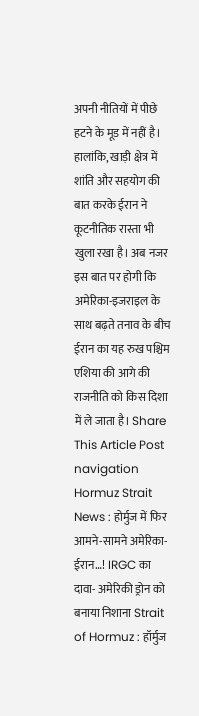अपनी नीतियों में पीछे हटने के मूड में नहीं है। हालांकि, खाड़ी क्षेत्र में शांति और सहयोग की बात करके ईरान ने कूटनीतिक रास्ता भी खुला रखा है। अब नजर इस बात पर होगी कि अमेरिका-इजराइल के साथ बढ़ते तनाव के बीच ईरान का यह रुख पश्चिम एशिया की आगे की राजनीति को किस दिशा में ले जाता है। Share This Article Post navigation Hormuz Strait News : होर्मुज में फिर आमने-सामने अमेरिका-ईरान…! IRGC का दावा- अमेरिकी ड्रोन को बनाया निशाना Strait of Hormuz : हॉर्मुज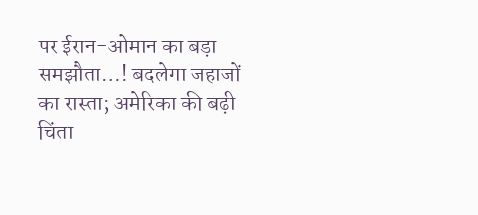पर ईरान-ओमान का बड़ा समझौता…! बदलेगा जहाजों का रास्ता; अमेरिका की बढ़ी चिंता